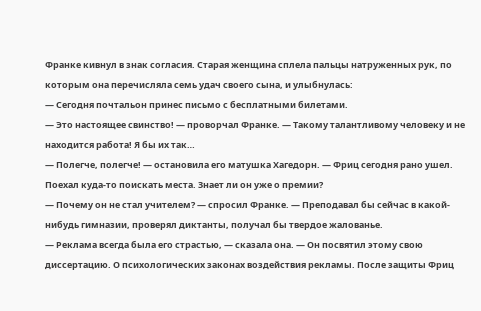Франке кивнул в знак согласия. Старая женщина сплела пальцы натруженных рук, по которым она перечисляла семь удач своего сына, и улыбнулась:
— Сегодня почтальон принес письмо с бесплатными билетами.
— Это настоящее свинство! — проворчал Франке. — Такому талантливому человеку и не находится работа! Я бы их так…
— Полегче, полегче! — остановила его матушка Хагедорн. — Фриц сегодня рано ушел. Поехал куда-то поискать места. Знает ли он уже о премии?
— Почему он не стал учителем? — спросил Франке. — Преподавал бы сейчас в какой-нибудь гимназии, проверял диктанты, получал бы твердое жалованье.
— Реклама всегда была его страстью, — сказала она. — Он посвятил этому свою диссертацию. О психологических законах воздействия рекламы. После защиты Фриц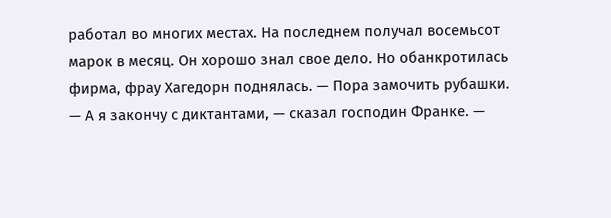работал во многих местах. На последнем получал восемьсот марок в месяц. Он хорошо знал свое дело. Но обанкротилась фирма, фрау Хагедорн поднялась. — Пора замочить рубашки.
— А я закончу с диктантами, — сказал господин Франке. —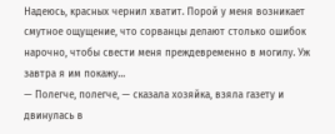Надеюсь, красных чернил хватит. Порой у меня возникает смутное ощущение, что сорванцы делают столько ошибок нарочно, чтобы свести меня преждевременно в могилу. Уж завтра я им покажу…
— Полегче, полегче, — сказала хозяйка, взяла газету и двинулась в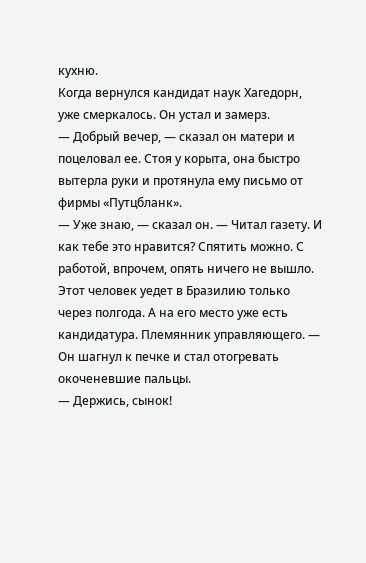кухню.
Когда вернулся кандидат наук Хагедорн, уже смеркалось. Он устал и замерз.
— Добрый вечер, — сказал он матери и поцеловал ее. Стоя у корыта, она быстро вытерла руки и протянула ему письмо от фирмы «Путцбланк».
— Уже знаю, — сказал он. — Читал газету. И как тебе это нравится? Спятить можно. С работой, впрочем, опять ничего не вышло. Этот человек уедет в Бразилию только через полгода. А на его место уже есть кандидатура. Племянник управляющего. — Он шагнул к печке и стал отогревать окоченевшие пальцы.
— Держись, сынок!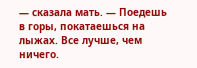— сказала мать. — Поедешь в горы, покатаешься на лыжах. Все лучше, чем ничего.